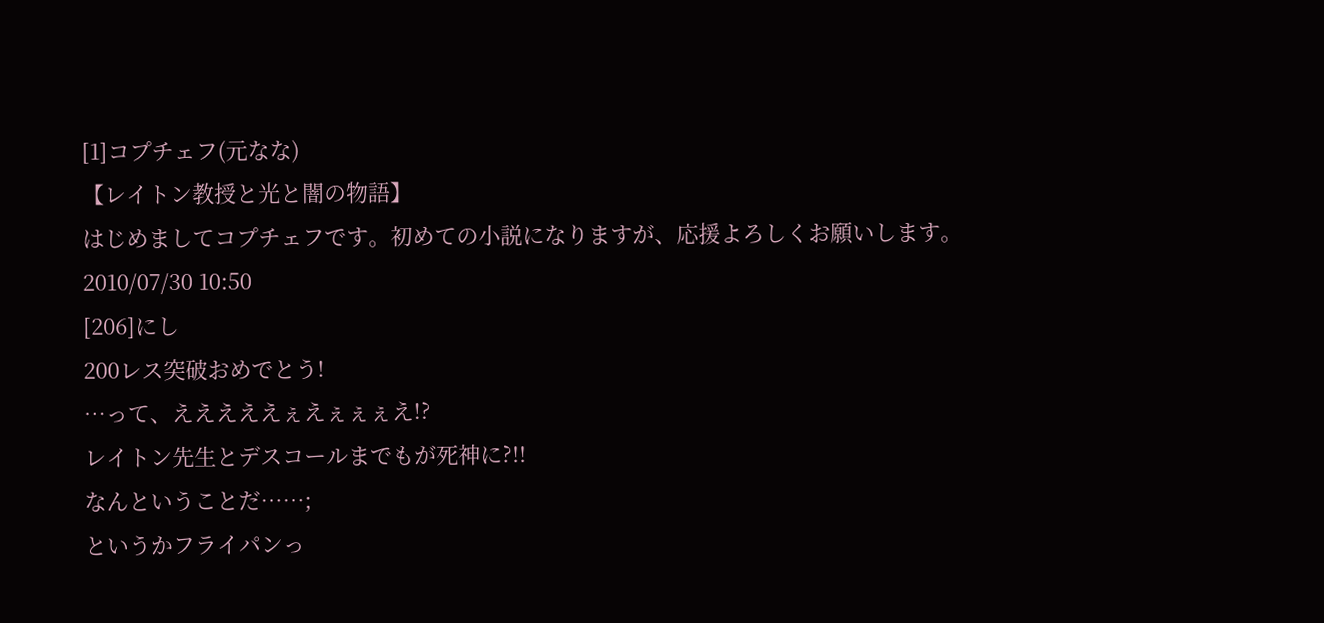[1]コプチェフ(元なな)
【レイトン教授と光と闇の物語】
はじめましてコプチェフです。初めての小説になりますが、応援よろしくお願いします。
2010/07/30 10:50
[206]にし
200レス突破おめでとう!
…って、えええええぇえぇぇぇえ!?
レイトン先生とデスコールまでもが死神に?!!
なんということだ……;
というかフライパンっ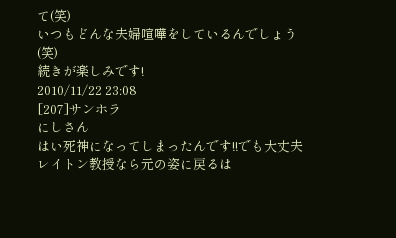て(笑)
いつもどんな夫婦喧嘩をしているんでしょう(笑)
続きが楽しみです!
2010/11/22 23:08
[207]サンホラ
にしさん
はい死神になってしまったんです!!でも大丈夫レイトン教授なら元の姿に戻るは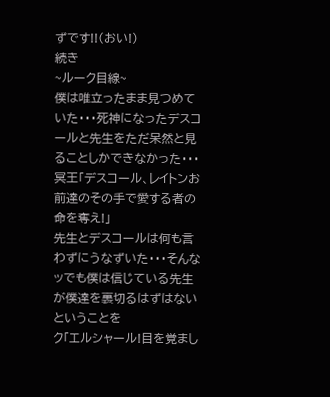ずです!!(おい!)
続き
~ルーク目線~
僕は唯立ったまま見つめていた・・・死神になったデスコールと先生をただ呆然と見ることしかできなかった・・・
冥王「デスコール、レイトンお前達のその手で愛する者の命を奪え!」
先生とデスコールは何も言わずにうなずいた・・・そんなッでも僕は信じている先生が僕達を裏切るはずはないということを
ク「エルシャール!目を覚まし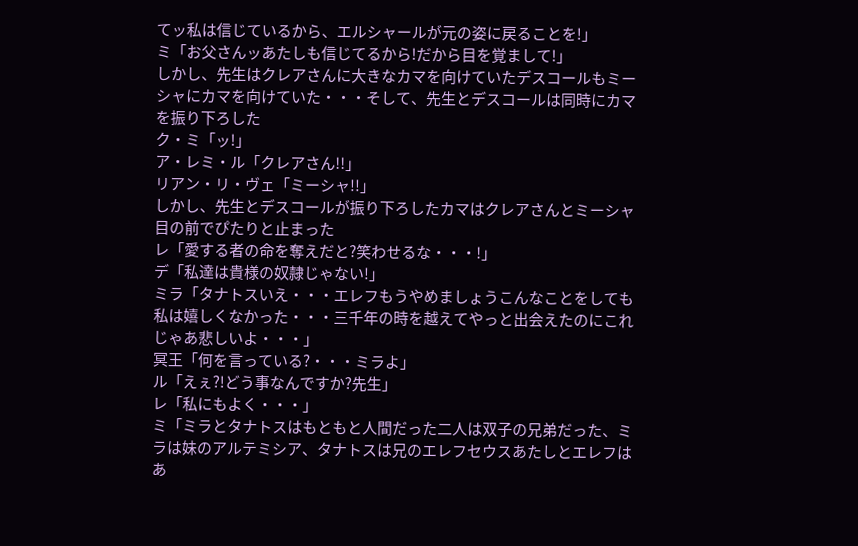てッ私は信じているから、エルシャールが元の姿に戻ることを!」
ミ「お父さんッあたしも信じてるから!だから目を覚まして!」
しかし、先生はクレアさんに大きなカマを向けていたデスコールもミーシャにカマを向けていた・・・そして、先生とデスコールは同時にカマを振り下ろした
ク・ミ「ッ!」
ア・レミ・ル「クレアさん!!」
リアン・リ・ヴェ「ミーシャ!!」
しかし、先生とデスコールが振り下ろしたカマはクレアさんとミーシャ目の前でぴたりと止まった
レ「愛する者の命を奪えだと?笑わせるな・・・!」
デ「私達は貴様の奴隷じゃない!」
ミラ「タナトスいえ・・・エレフもうやめましょうこんなことをしても私は嬉しくなかった・・・三千年の時を越えてやっと出会えたのにこれじゃあ悲しいよ・・・」
冥王「何を言っている?・・・ミラよ」
ル「えぇ?!どう事なんですか?先生」
レ「私にもよく・・・」
ミ「ミラとタナトスはもともと人間だった二人は双子の兄弟だった、ミラは妹のアルテミシア、タナトスは兄のエレフセウスあたしとエレフはあ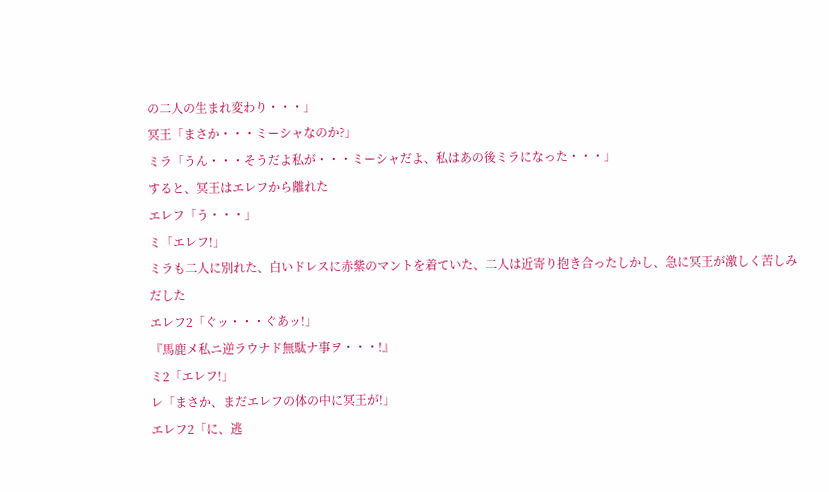の二人の生まれ変わり・・・」
冥王「まさか・・・ミーシャなのか?」
ミラ「うん・・・そうだよ私が・・・ミーシャだよ、私はあの後ミラになった・・・」
すると、冥王はエレフから離れた
エレフ「う・・・」
ミ「エレフ!」
ミラも二人に別れた、白いドレスに赤紫のマントを着ていた、二人は近寄り抱き合ったしかし、急に冥王が激しく苦しみだした
エレフ2「ぐッ・・・ぐあッ!」
『馬鹿メ私ニ逆ラウナド無駄ナ事ヲ・・・!』
ミ2「エレフ!」
レ「まさか、まだエレフの体の中に冥王が!」
エレフ2「に、逃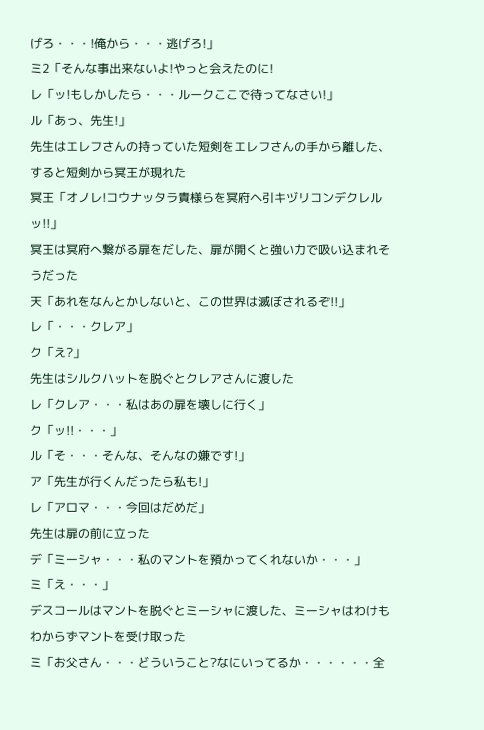げろ・・・!俺から・・・逃げろ!」
ミ2「そんな事出来ないよ!やっと会えたのに!
レ「ッ!もしかしたら・・・ルークここで待ってなさい!」
ル「あっ、先生!」
先生はエレフさんの持っていた短剣をエレフさんの手から離した、すると短剣から冥王が現れた
冥王「オノレ!コウナッタラ貴様らを冥府ヘ引キヅリコンデクレルッ!!」
冥王は冥府へ繋がる扉をだした、扉が開くと強い力で吸い込まれそうだった
天「あれをなんとかしないと、この世界は滅ぼされるぞ!!」
レ「・・・クレア」
ク「え?」
先生はシルクハットを脱ぐとクレアさんに渡した
レ「クレア・・・私はあの扉を壊しに行く」
ク「ッ!!・・・」
ル「そ・・・そんな、そんなの嫌です!」
ア「先生が行くんだったら私も!」
レ「アロマ・・・今回はだめだ」
先生は扉の前に立った
デ「ミーシャ・・・私のマントを預かってくれないか・・・」
ミ「え・・・」
デスコールはマントを脱ぐとミーシャに渡した、ミーシャはわけもわからずマントを受け取った
ミ「お父さん・・・どういうこと?なにいってるか・・・・・・全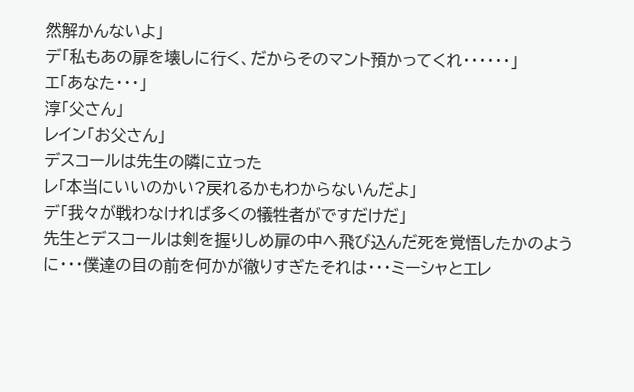然解かんないよ」
デ「私もあの扉を壊しに行く、だからそのマント預かってくれ・・・・・・」
エ「あなた・・・」
淳「父さん」
レイン「お父さん」
デスコールは先生の隣に立った
レ「本当にいいのかい?戻れるかもわからないんだよ」
デ「我々が戦わなければ多くの犠牲者がですだけだ」
先生とデスコールは剣を握りしめ扉の中へ飛び込んだ死を覚悟したかのように・・・僕達の目の前を何かが徹りすぎたそれは・・・ミーシャとエレ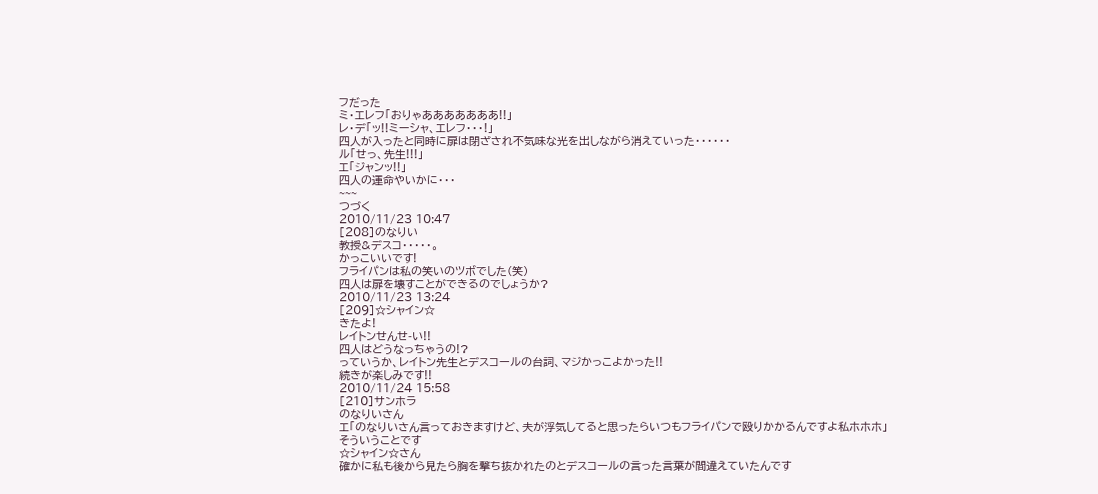フだった
ミ・エレフ「おりゃあああああああ!!」
レ・デ「ッ!!ミーシャ、エレフ・・・!」
四人が入ったと同時に扉は閉ざされ不気味な光を出しながら消えていった・・・・・・
ル「せっ、先生!!!」
エ「ジャンッ!!」
四人の運命やいかに・・・
~~~
つづく
2010/11/23 10:47
[208]のなりい
教授&デスコ・・・・・。
かっこいいです!
フライパンは私の笑いのツボでした(笑)
四人は扉を壊すことができるのでしょうか?
2010/11/23 13:24
[209]☆シャイン☆
きたよ!
レイトンせんせ-い!!
四人はどうなっちゃうの!?
っていうか、レイトン先生とデスコールの台詞、マジかっこよかった!!
続きが楽しみです!!
2010/11/24 15:58
[210]サンホラ
のなりいさん
エ「のなりいさん言っておきますけど、夫が浮気してると思ったらいつもフライパンで殴りかかるんですよ私ホホホ」
そういうことです
☆シャイン☆さん
確かに私も後から見たら胸を撃ち抜かれたのとデスコールの言った言葉が間違えていたんです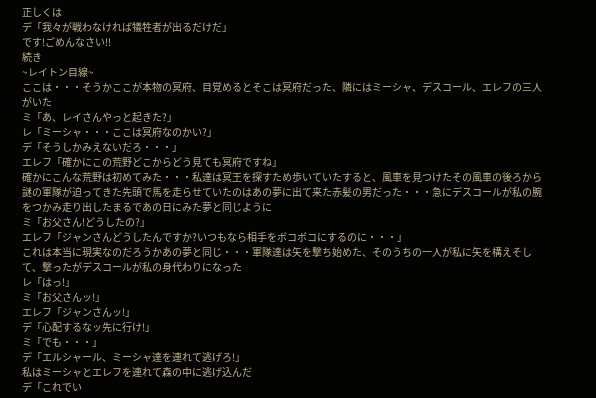正しくは
デ「我々が戦わなければ犠牲者が出るだけだ」
です!ごめんなさい!!
続き
~レイトン目線~
ここは・・・そうかここが本物の冥府、目覚めるとそこは冥府だった、隣にはミーシャ、デスコール、エレフの三人がいた
ミ「あ、レイさんやっと起きた?」
レ「ミーシャ・・・ここは冥府なのかい?」
デ「そうしかみえないだろ・・・」
エレフ「確かにこの荒野どこからどう見ても冥府ですね」
確かにこんな荒野は初めてみた・・・私達は冥王を探すため歩いていたすると、風車を見つけたその風車の後ろから謎の軍隊が迫ってきた先頭で馬を走らせていたのはあの夢に出て来た赤髪の男だった・・・急にデスコールが私の腕をつかみ走り出したまるであの日にみた夢と同じように
ミ「お父さん!どうしたの?」
エレフ「ジャンさんどうしたんですか?いつもなら相手をボコボコにするのに・・・」
これは本当に現実なのだろうかあの夢と同じ・・・軍隊達は矢を撃ち始めた、そのうちの一人が私に矢を構えそして、撃ったがデスコールが私の身代わりになった
レ「はっ!」
ミ「お父さんッ!」
エレフ「ジャンさんッ!」
デ「心配するなッ先に行け!」
ミ「でも・・・」
デ「エルシャール、ミーシャ達を連れて逃げろ!」
私はミーシャとエレフを連れて森の中に逃げ込んだ
デ「これでい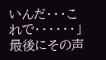いんだ・・・これで・・・・・・」
最後にその声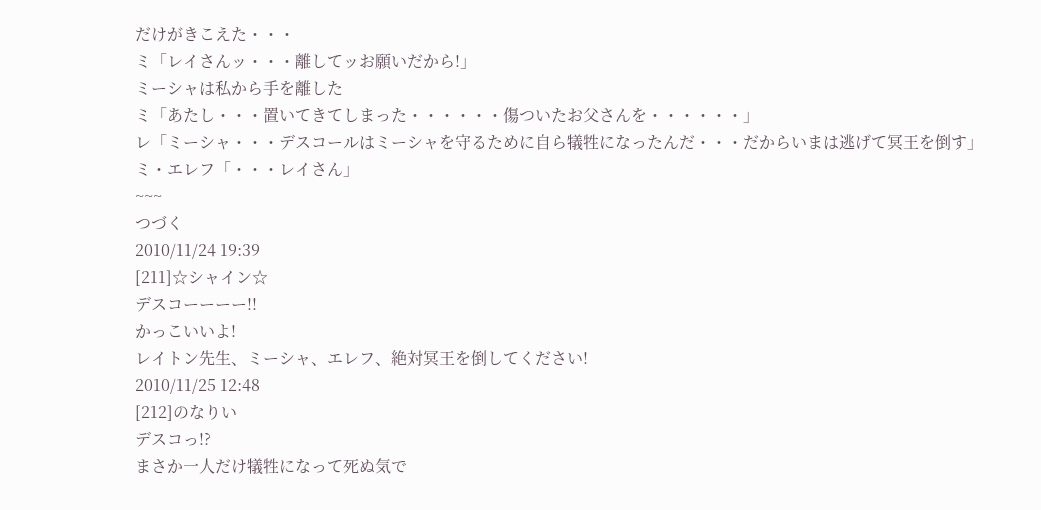だけがきこえた・・・
ミ「レイさんッ・・・離してッお願いだから!」
ミーシャは私から手を離した
ミ「あたし・・・置いてきてしまった・・・・・・傷ついたお父さんを・・・・・・」
レ「ミーシャ・・・デスコールはミーシャを守るために自ら犠牲になったんだ・・・だからいまは逃げて冥王を倒す」
ミ・エレフ「・・・レイさん」
~~~
つづく
2010/11/24 19:39
[211]☆シャイン☆
デスコーーーー!!
かっこいいよ!
レイトン先生、ミーシャ、エレフ、絶対冥王を倒してください!
2010/11/25 12:48
[212]のなりい
デスコっ!?
まさか一人だけ犠牲になって死ぬ気で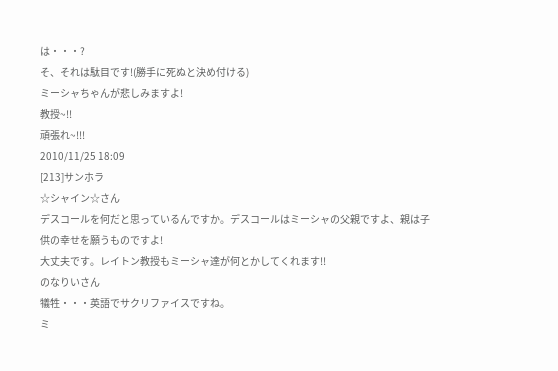は・・・?
そ、それは駄目です!(勝手に死ぬと決め付ける)
ミーシャちゃんが悲しみますよ!
教授~!!
頑張れ~!!!
2010/11/25 18:09
[213]サンホラ
☆シャイン☆さん
デスコールを何だと思っているんですか。デスコールはミーシャの父親ですよ、親は子供の幸せを願うものですよ!
大丈夫です。レイトン教授もミーシャ達が何とかしてくれます!!
のなりいさん
犠牲・・・英語でサクリファイスですね。
ミ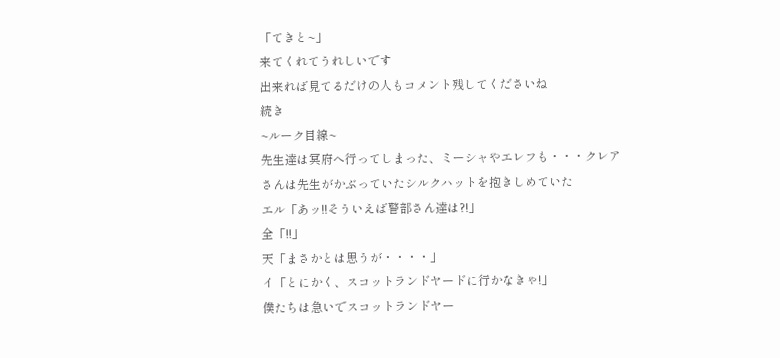「てきと~」
来てくれてうれしいです
出来れば見てるだけの人もコメント残してくださいね
続き
~ルーク目線~
先生達は冥府へ行ってしまった、ミーシャやエレフも・・・クレアさんは先生がかぶっていたシルクハットを抱きしめていた
エル「あッ!!そういえば警部さん達は?!」
全「!!」
天「まさかとは思うが・・・・」
イ「とにかく、スコットランドヤードに行かなきゃ!」
僕たちは急いでスコットランドヤー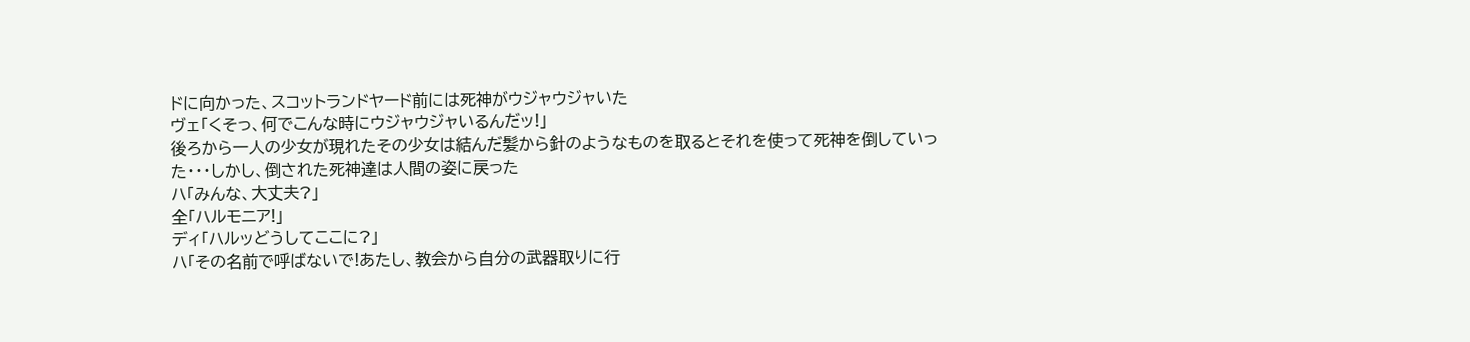ドに向かった、スコットランドヤード前には死神がウジャウジャいた
ヴェ「くそっ、何でこんな時にウジャウジャいるんだッ!」
後ろから一人の少女が現れたその少女は結んだ髪から針のようなものを取るとそれを使って死神を倒していった・・・しかし、倒された死神達は人間の姿に戻った
ハ「みんな、大丈夫?」
全「ハルモニア!」
ディ「ハルッどうしてここに?」
ハ「その名前で呼ばないで!あたし、教会から自分の武器取りに行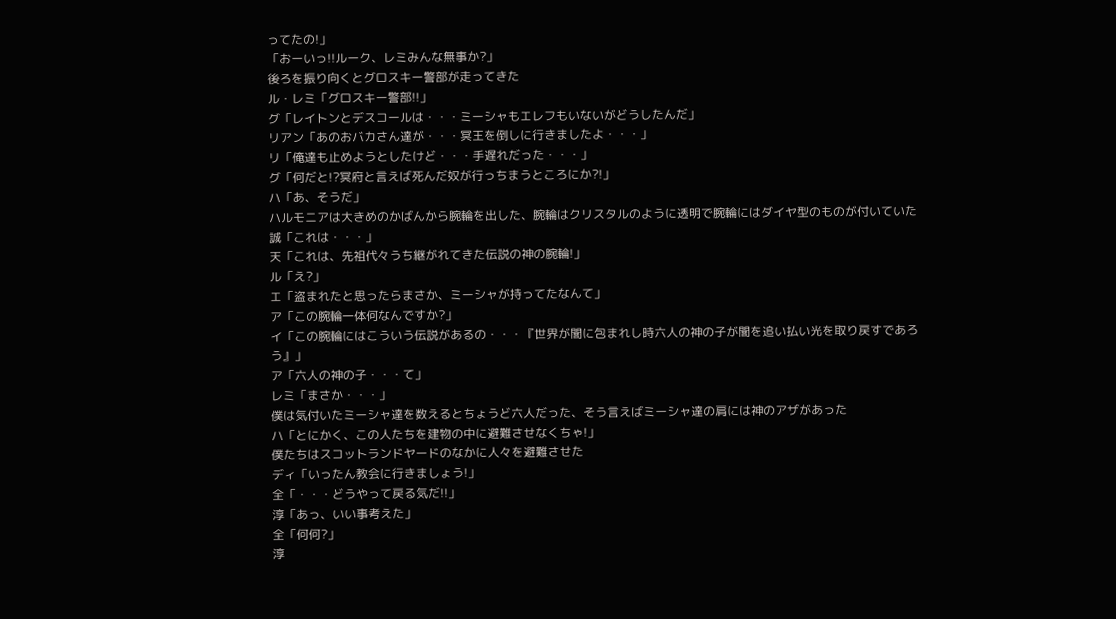ってたの!」
「おーいっ!!ルーク、レミみんな無事か?」
後ろを振り向くとグロスキー警部が走ってきた
ル・レミ「グロスキー警部!!」
グ「レイトンとデスコールは・・・ミーシャもエレフもいないがどうしたんだ」
リアン「あのおバカさん達が・・・冥王を倒しに行きましたよ・・・」
リ「俺達も止めようとしたけど・・・手遅れだった・・・」
グ「何だと!?冥府と言えば死んだ奴が行っちまうところにか?!」
ハ「あ、そうだ」
ハルモニアは大きめのかばんから腕輪を出した、腕輪はクリスタルのように透明で腕輪にはダイヤ型のものが付いていた
誠「これは・・・」
天「これは、先祖代々うち継がれてきた伝説の神の腕輪!」
ル「え?」
エ「盗まれたと思ったらまさか、ミーシャが持ってたなんて」
ア「この腕輪一体何なんですか?」
イ「この腕輪にはこういう伝説があるの・・・『世界が闇に包まれし時六人の神の子が闇を追い払い光を取り戻すであろう』」
ア「六人の神の子・・・て」
レミ「まさか・・・」
僕は気付いたミーシャ達を数えるとちょうど六人だった、そう言えばミーシャ達の肩には神のアザがあった
ハ「とにかく、この人たちを建物の中に避難させなくちゃ!」
僕たちはスコットランドヤードのなかに人々を避難させた
ディ「いったん教会に行きましょう!」
全「・・・どうやって戻る気だ!!」
淳「あっ、いい事考えた」
全「何何?」
淳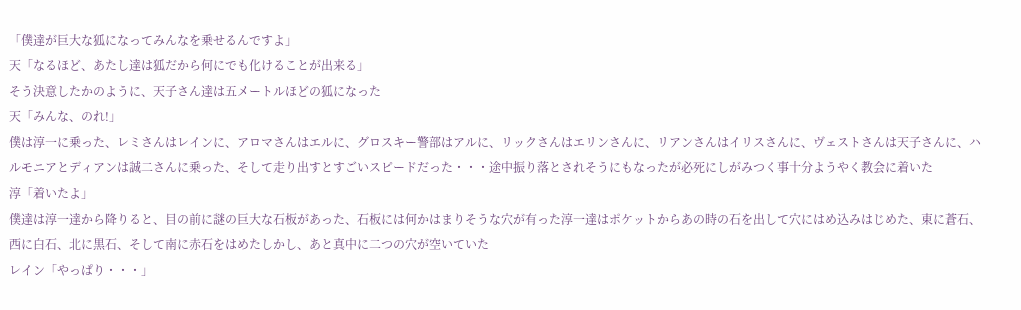「僕達が巨大な狐になってみんなを乗せるんですよ」
天「なるほど、あたし達は狐だから何にでも化けることが出来る」
そう決意したかのように、天子さん達は五メートルほどの狐になった
天「みんな、のれ!」
僕は淳一に乗った、レミさんはレインに、アロマさんはエルに、グロスキー警部はアルに、リックさんはエリンさんに、リアンさんはイリスさんに、ヴェストさんは天子さんに、ハルモニアとディアンは誠二さんに乗った、そして走り出すとすごいスピードだった・・・途中振り落とされそうにもなったが必死にしがみつく事十分ようやく教会に着いた
淳「着いたよ」
僕達は淳一達から降りると、目の前に謎の巨大な石板があった、石板には何かはまりそうな穴が有った淳一達はポケットからあの時の石を出して穴にはめ込みはじめた、東に蒼石、西に白石、北に黒石、そして南に赤石をはめたしかし、あと真中に二つの穴が空いていた
レイン「やっぱり・・・」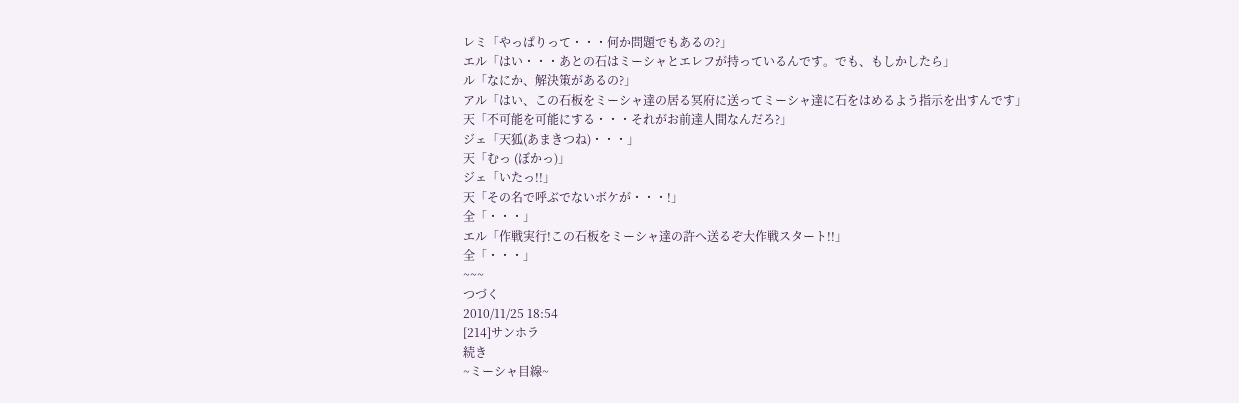レミ「やっぱりって・・・何か問題でもあるの?」
エル「はい・・・あとの石はミーシャとエレフが持っているんです。でも、もしかしたら」
ル「なにか、解決策があるの?」
アル「はい、この石板をミーシャ達の居る冥府に送ってミーシャ達に石をはめるよう指示を出すんです」
天「不可能を可能にする・・・それがお前達人間なんだろ?」
ジェ「天狐(あまきつね)・・・」
天「むっ (ぼかっ)」
ジェ「いたっ!!」
天「その名で呼ぶでないボケが・・・!」
全「・・・」
エル「作戦実行!この石板をミーシャ達の許へ送るぞ大作戦スタート!!」
全「・・・」
~~~
つづく
2010/11/25 18:54
[214]サンホラ
続き
~ミーシャ目線~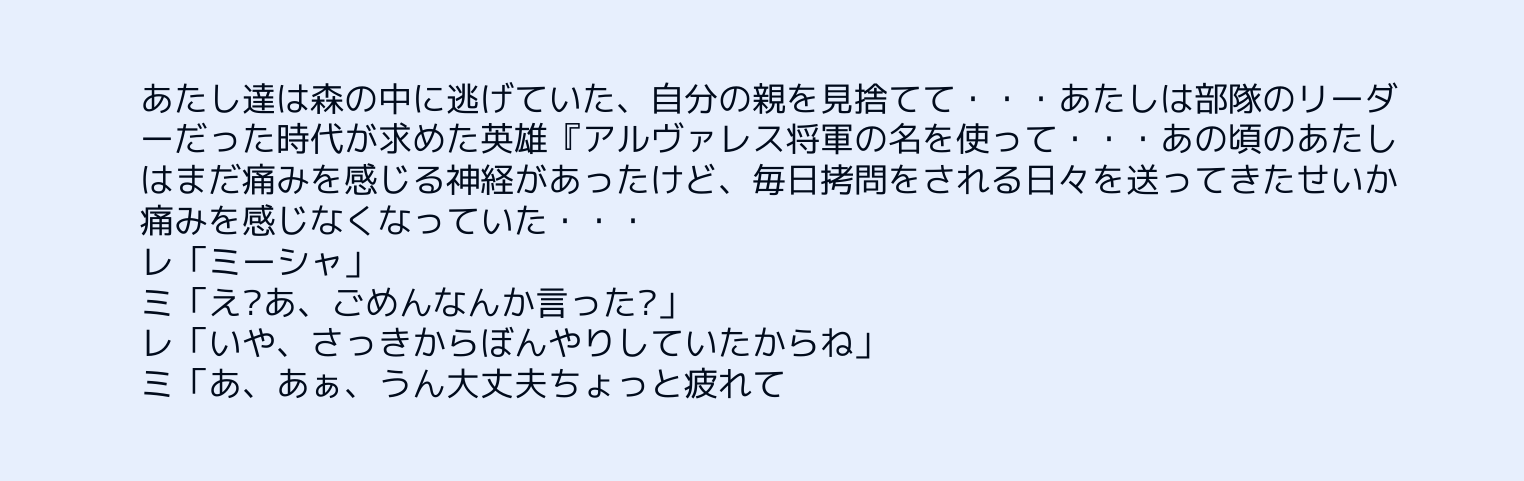あたし達は森の中に逃げていた、自分の親を見捨てて・・・あたしは部隊のリーダーだった時代が求めた英雄『アルヴァレス将軍の名を使って・・・あの頃のあたしはまだ痛みを感じる神経があったけど、毎日拷問をされる日々を送ってきたせいか痛みを感じなくなっていた・・・
レ「ミーシャ」
ミ「え?あ、ごめんなんか言った?」
レ「いや、さっきからぼんやりしていたからね」
ミ「あ、あぁ、うん大丈夫ちょっと疲れて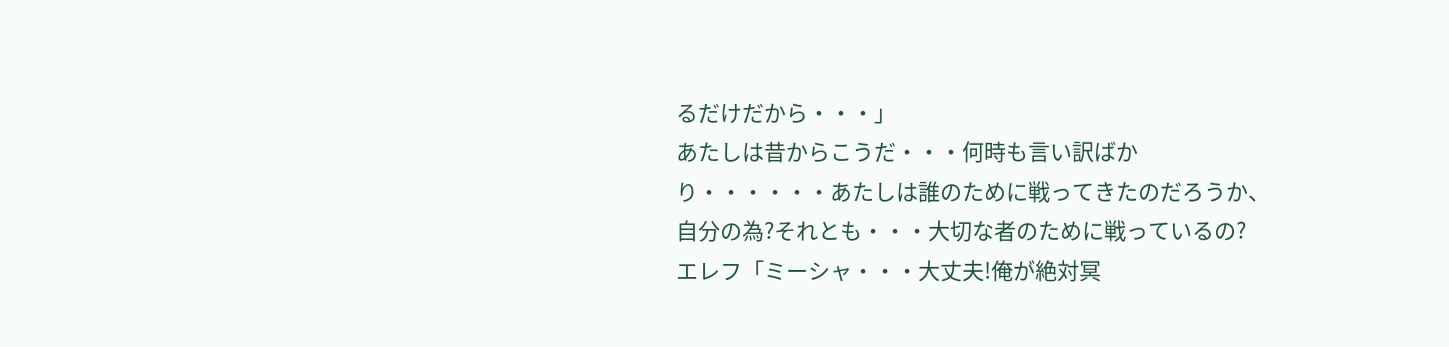るだけだから・・・」
あたしは昔からこうだ・・・何時も言い訳ばかり・・・・・・あたしは誰のために戦ってきたのだろうか、自分の為?それとも・・・大切な者のために戦っているの?
エレフ「ミーシャ・・・大丈夫!俺が絶対冥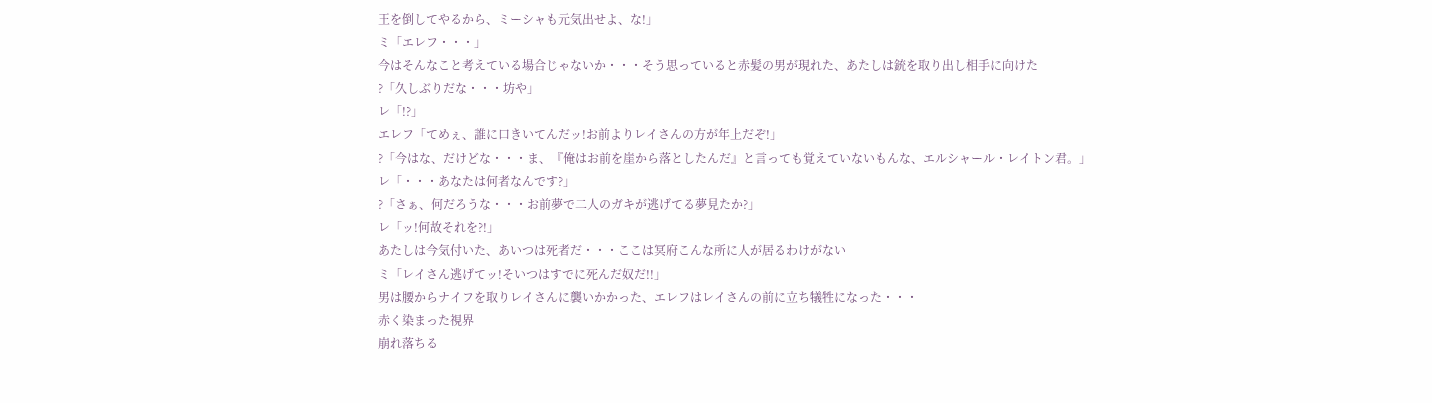王を倒してやるから、ミーシャも元気出せよ、な!」
ミ「エレフ・・・」
今はそんなこと考えている場合じゃないか・・・そう思っていると赤髪の男が現れた、あたしは銃を取り出し相手に向けた
?「久しぶりだな・・・坊や」
レ「!?」
エレフ「てめぇ、誰に口きいてんだッ!お前よりレイさんの方が年上だぞ!」
?「今はな、だけどな・・・ま、『俺はお前を崖から落としたんだ』と言っても覚えていないもんな、エルシャール・レイトン君。」
レ「・・・あなたは何者なんです?」
?「さぁ、何だろうな・・・お前夢で二人のガキが逃げてる夢見たか?」
レ「ッ!何故それを?!」
あたしは今気付いた、あいつは死者だ・・・ここは冥府こんな所に人が居るわけがない
ミ「レイさん逃げてッ!そいつはすでに死んだ奴だ!!」
男は腰からナイフを取りレイさんに襲いかかった、エレフはレイさんの前に立ち犠牲になった・・・
赤く染まった視界
崩れ落ちる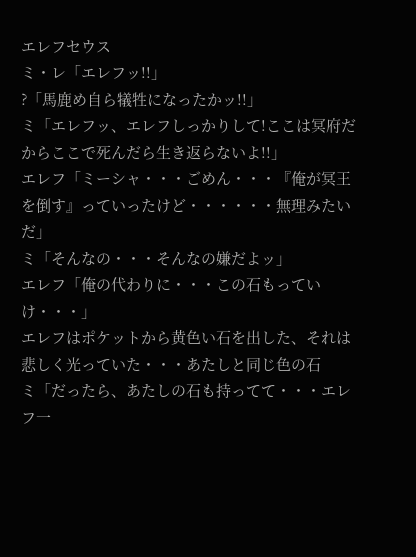エレフセウス
ミ・レ「エレフッ!!」
?「馬鹿め自ら犠牲になったかッ!!」
ミ「エレフッ、エレフしっかりして!ここは冥府だからここで死んだら生き返らないよ!!」
エレフ「ミーシャ・・・ごめん・・・『俺が冥王を倒す』っていったけど・・・・・・無理みたいだ」
ミ「そんなの・・・そんなの嫌だよッ」
エレフ「俺の代わりに・・・この石もっていけ・・・」
エレフはポケットから黄色い石を出した、それは悲しく光っていた・・・あたしと同じ色の石
ミ「だったら、あたしの石も持ってて・・・エレフ一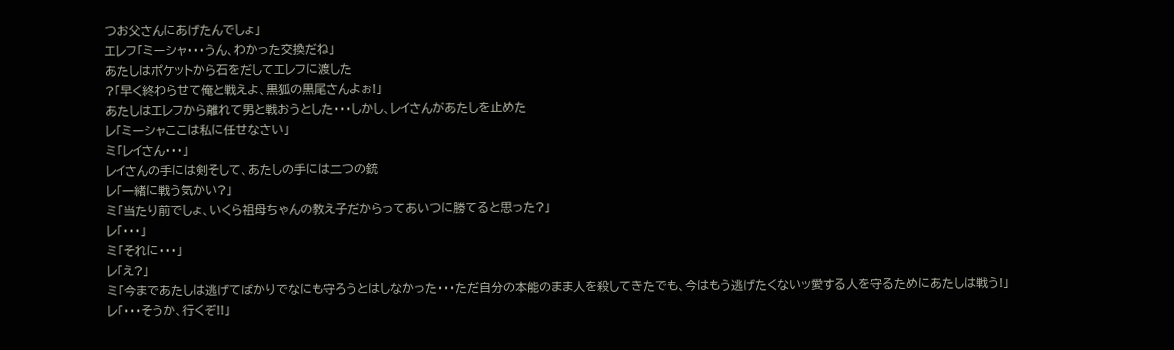つお父さんにあげたんでしょ」
エレフ「ミーシャ・・・うん、わかった交換だね」
あたしはポケットから石をだしてエレフに渡した
?「早く終わらせて俺と戦えよ、黒狐の黒尾さんよぉ!」
あたしはエレフから離れて男と戦おうとした・・・しかし、レイさんがあたしを止めた
レ「ミーシャここは私に任せなさい」
ミ「レイさん・・・」
レイさんの手には剣そして、あたしの手には二つの銃
レ「一緒に戦う気かい?」
ミ「当たり前でしょ、いくら祖母ちゃんの教え子だからってあいつに勝てると思った?」
レ「・・・」
ミ「それに・・・」
レ「え?」
ミ「今まであたしは逃げてばかりでなにも守ろうとはしなかった・・・ただ自分の本能のまま人を殺してきたでも、今はもう逃げたくないッ愛する人を守るためにあたしは戦う!」
レ「・・・そうか、行くぞ!!」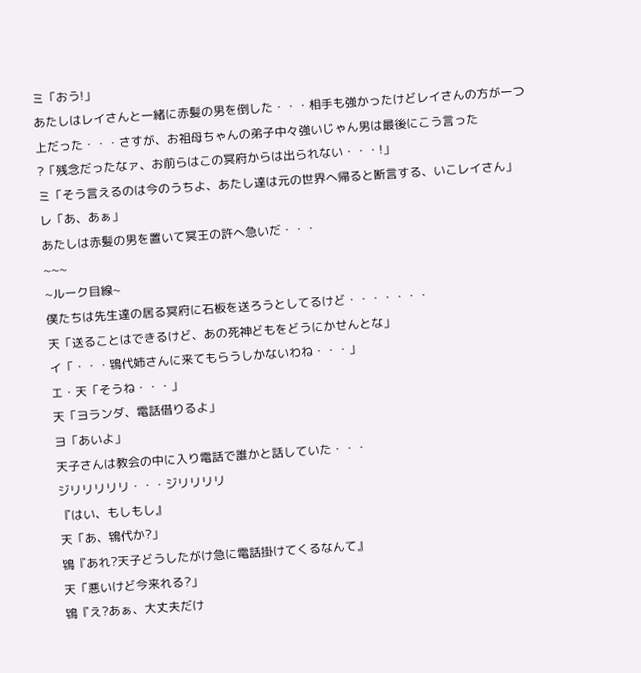ミ「おう!」
あたしはレイさんと一緒に赤髪の男を倒した・・・相手も強かったけどレイさんの方が一つ上だった・・・さすが、お祖母ちゃんの弟子中々強いじゃん男は最後にこう言った
?「残念だったなァ、お前らはこの冥府からは出られない・・・!」
ミ「そう言えるのは今のうちよ、あたし達は元の世界へ帰ると断言する、いこレイさん」
レ「あ、あぁ」
あたしは赤髪の男を置いて冥王の許へ急いだ・・・
~~~
~ルーク目線~
僕たちは先生達の居る冥府に石板を送ろうとしてるけど・・・・・・・
天「送ることはできるけど、あの死神どもをどうにかせんとな」
イ「・・・鴇代姉さんに来てもらうしかないわね・・・」
エ・天「そうね・・・」
天「ヨランダ、電話借りるよ」
ヨ「あいよ」
天子さんは教会の中に入り電話で誰かと話していた・・・
ジリリリリリ・・・ジリリリリ
『はい、もしもし』
天「あ、鴇代か?」
鴇『あれ?天子どうしたがけ急に電話掛けてくるなんて』
天「悪いけど今来れる?」
鴇『え?あぁ、大丈夫だけ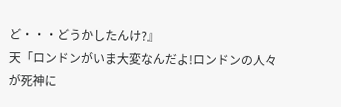ど・・・どうかしたんけ?』
天「ロンドンがいま大変なんだよ!ロンドンの人々が死神に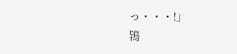っ・・・!」
鴇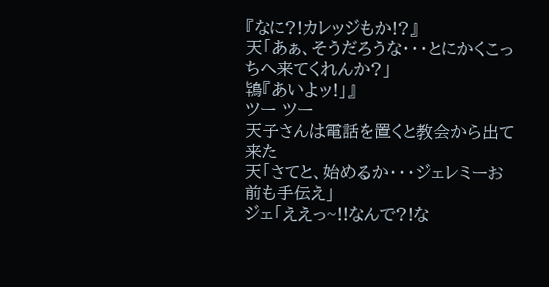『なに?!カレッジもか!?』
天「あぁ、そうだろうな・・・とにかくこっちへ来てくれんか?」
鴇『あいよッ!」』
ツー ツー
天子さんは電話を置くと教会から出て来た
天「さてと、始めるか・・・ジェレミーお前も手伝え」
ジェ「ええっ~!!なんで?!な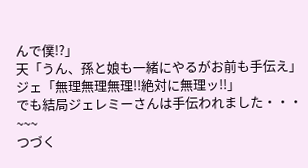んで僕!?」
天「うん、孫と娘も一緒にやるがお前も手伝え」
ジェ「無理無理無理!!絶対に無理ッ!!」
でも結局ジェレミーさんは手伝われました・・・
~~~
つづく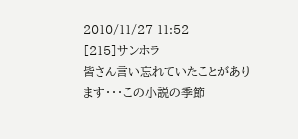2010/11/27 11:52
[215]サンホラ
皆さん言い忘れていたことがあります・・・この小説の季節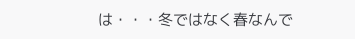は・・・冬ではなく春なんで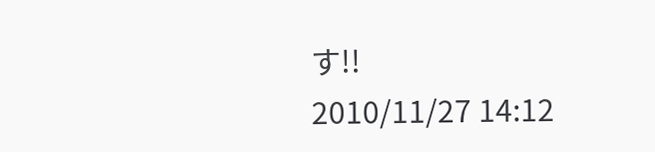す!!
2010/11/27 14:12